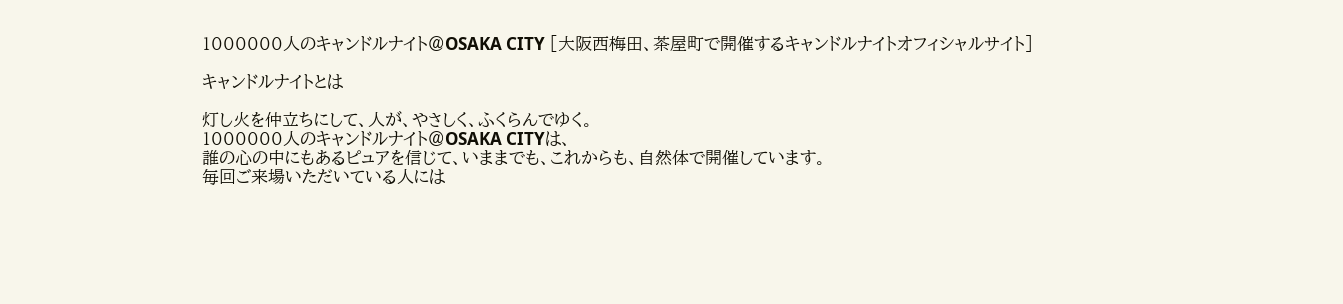1000000人のキャンドルナイト@OSAKA CITY [大阪西梅田、茶屋町で開催するキャンドルナイトオフィシャルサイト]

キャンドルナイトとは

灯し火を仲立ちにして、人が、やさしく、ふくらんでゆく。
1000000人のキャンドルナイト@OSAKA CITYは、
誰の心の中にもあるピュアを信じて、いままでも、これからも、自然体で開催しています。
毎回ご来場いただいている人には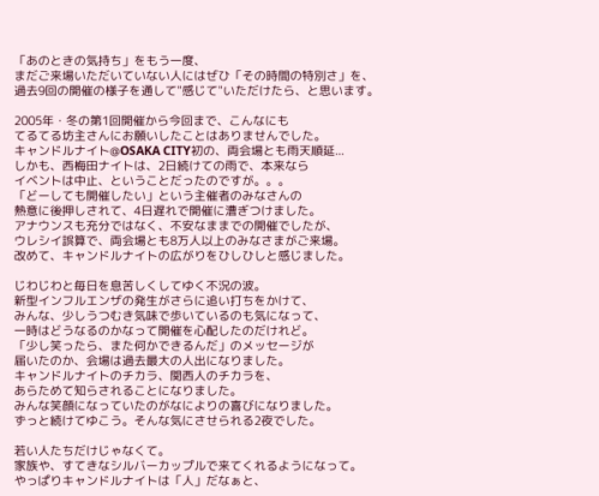「あのときの気持ち」をもう一度、
まだご来場いただいていない人にはぜひ「その時間の特別さ」を、
過去9回の開催の様子を通して"感じて"いただけたら、と思います。

2005年・冬の第1回開催から今回まで、こんなにも
てるてる坊主さんにお願いしたことはありませんでした。
キャンドルナイト@OSAKA CITY初の、両会場とも雨天順延...
しかも、西梅田ナイトは、2日続けての雨で、本来なら
イベントは中止、ということだったのですが。。。
「どーしても開催したい」という主催者のみなさんの
熱意に後押しされて、4日遅れで開催に漕ぎつけました。
アナウンスも充分ではなく、不安なままでの開催でしたが、
ウレシイ誤算で、両会場とも8万人以上のみなさまがご来場。
改めて、キャンドルナイトの広がりをひしひしと感じました。

じわじわと毎日を息苦しくしてゆく不況の波。
新型インフルエンザの発生がさらに追い打ちをかけて、
みんな、少しうつむき気味で歩いているのも気になって、
一時はどうなるのかなって開催を心配したのだけれど。
「少し笑ったら、また何かできるんだ」のメッセージが
届いたのか、会場は過去最大の人出になりました。
キャンドルナイトのチカラ、関西人のチカラを、
あらためて知らされることになりました。
みんな笑顔になっていたのがなによりの喜びになりました。
ずっと続けてゆこう。そんな気にさせられる2夜でした。

若い人たちだけじゃなくて。
家族や、すてきなシルバーカップルで来てくれるようになって。
やっぱりキャンドルナイトは「人」だなぁと、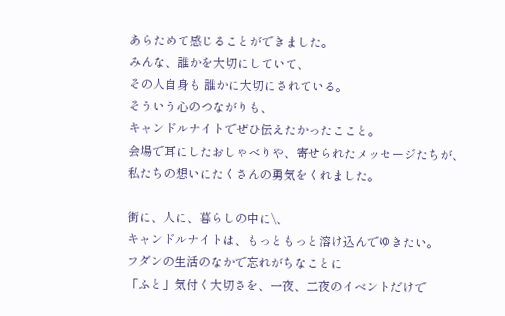あらためて感じることができました。
みんな、誰かを大切にしていて、
その人自身も 誰かに大切にされている。
そういう心のつながりも、
キャンドルナイトでぜひ伝えたかったここと。
会場で耳にしたおしゃべりや、寄せられたメッセージたちが、
私たちの想いにたくさんの勇気をくれました。

街に、人に、暮らしの中に\、
キャンドルナイトは、もっともっと溶け込んでゆきたい。
フダンの生活のなかで忘れがちなことに
「ふと」気付く大切さを、一夜、二夜のイベントだけで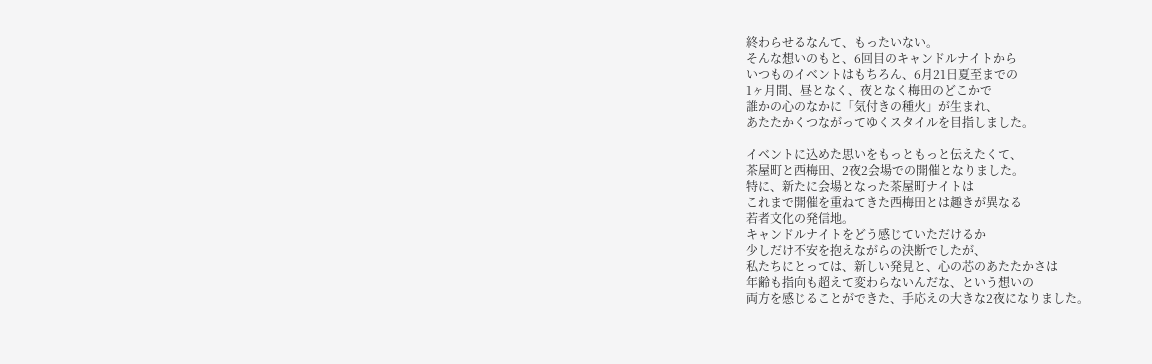終わらせるなんて、もったいない。
そんな想いのもと、6回目のキャンドルナイトから
いつものイベントはもちろん、6月21日夏至までの
1ヶ月間、昼となく、夜となく梅田のどこかで
誰かの心のなかに「気付きの種火」が生まれ、
あたたかくつながってゆくスタイルを目指しました。

イベントに込めた思いをもっともっと伝えたくて、
茶屋町と西梅田、2夜2会場での開催となりました。
特に、新たに会場となった茶屋町ナイトは
これまで開催を重ねてきた西梅田とは趣きが異なる
若者文化の発信地。
キャンドルナイトをどう感じていただけるか
少しだけ不安を抱えながらの決断でしたが、
私たちにとっては、新しい発見と、心の芯のあたたかさは
年齢も指向も超えて変わらないんだな、という想いの
両方を感じることができた、手応えの大きな2夜になりました。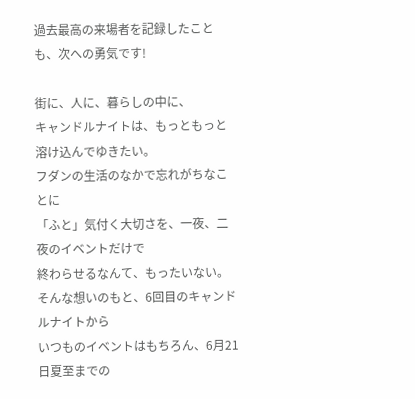過去最高の来場者を記録したことも、次への勇気です!

街に、人に、暮らしの中に、
キャンドルナイトは、もっともっと溶け込んでゆきたい。
フダンの生活のなかで忘れがちなことに
「ふと」気付く大切さを、一夜、二夜のイベントだけで
終わらせるなんて、もったいない。
そんな想いのもと、6回目のキャンドルナイトから
いつものイベントはもちろん、6月21日夏至までの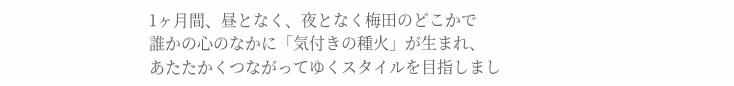1ヶ月間、昼となく、夜となく梅田のどこかで
誰かの心のなかに「気付きの種火」が生まれ、
あたたかくつながってゆくスタイルを目指しまし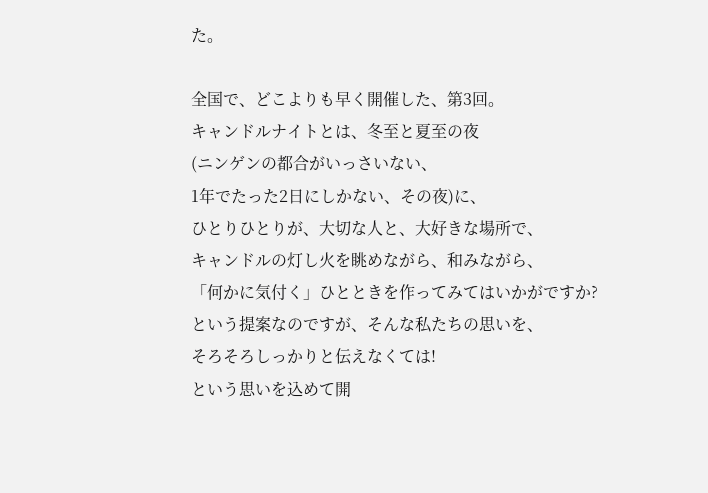た。

全国で、どこよりも早く開催した、第3回。
キャンドルナイトとは、冬至と夏至の夜
(ニンゲンの都合がいっさいない、
1年でたった2日にしかない、その夜)に、
ひとりひとりが、大切な人と、大好きな場所で、
キャンドルの灯し火を眺めながら、和みながら、
「何かに気付く」ひとときを作ってみてはいかがですか?
という提案なのですが、そんな私たちの思いを、
そろそろしっかりと伝えなくては!
という思いを込めて開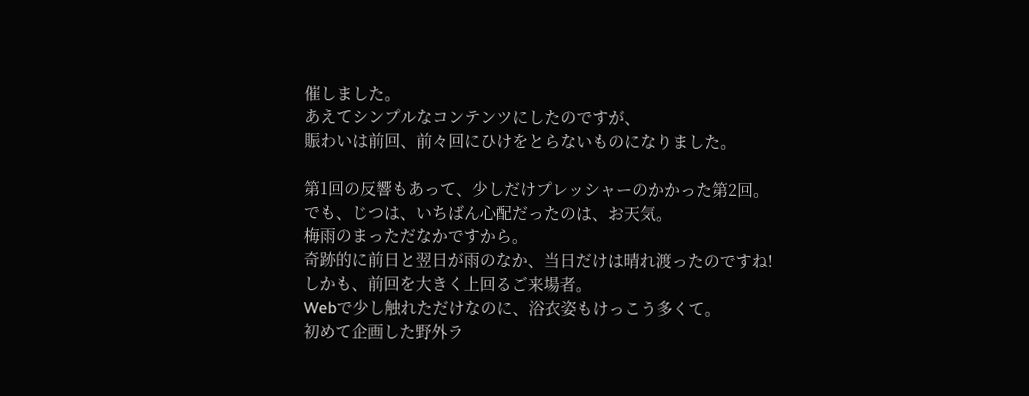催しました。
あえてシンプルなコンテンツにしたのですが、
賑わいは前回、前々回にひけをとらないものになりました。

第1回の反響もあって、少しだけプレッシャーのかかった第2回。
でも、じつは、いちばん心配だったのは、お天気。
梅雨のまっただなかですから。
奇跡的に前日と翌日が雨のなか、当日だけは晴れ渡ったのですね!
しかも、前回を大きく上回るご来場者。
Webで少し触れただけなのに、浴衣姿もけっこう多くて。
初めて企画した野外ラ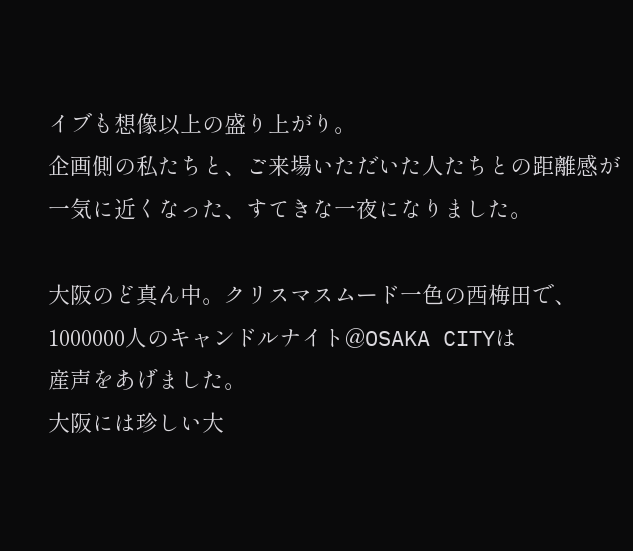イブも想像以上の盛り上がり。
企画側の私たちと、ご来場いただいた人たちとの距離感が
一気に近くなった、すてきな一夜になりました。

大阪のど真ん中。クリスマスムード一色の西梅田で、
1000000人のキャンドルナイト@OSAKA CITYは
産声をあげました。
大阪には珍しい大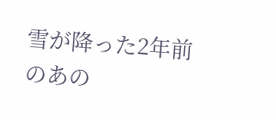雪が降った2年前のあの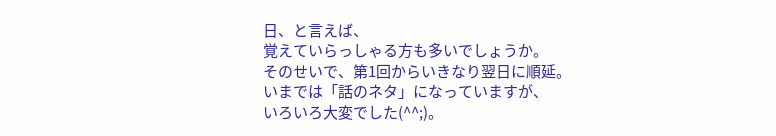日、と言えば、
覚えていらっしゃる方も多いでしょうか。
そのせいで、第1回からいきなり翌日に順延。
いまでは「話のネタ」になっていますが、
いろいろ大変でした(^^;)。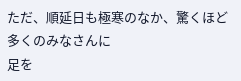ただ、順延日も極寒のなか、驚くほど多くのみなさんに
足を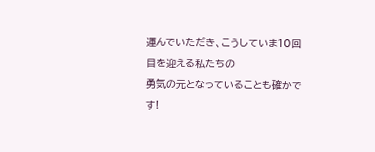運んでいただき、こうしていま10回目を迎える私たちの
勇気の元となっていることも確かです!